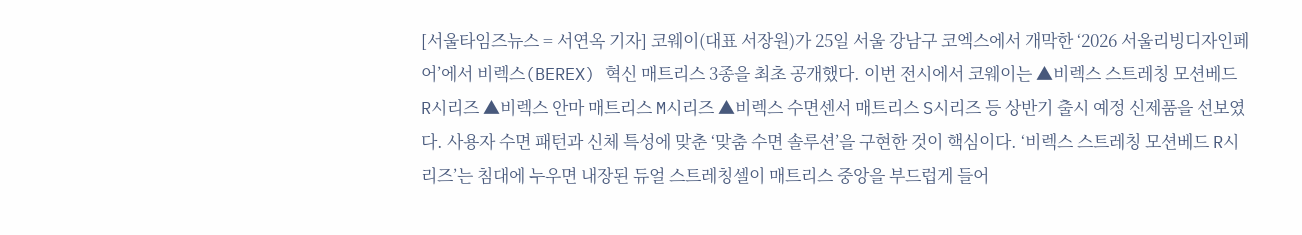[서울타임즈뉴스 = 서연옥 기자] 코웨이(대표 서장원)가 25일 서울 강남구 코엑스에서 개막한 ‘2026 서울리빙디자인페어’에서 비렉스(BEREX) 혁신 매트리스 3종을 최초 공개했다. 이번 전시에서 코웨이는 ▲비렉스 스트레칭 모션베드 R시리즈 ▲비렉스 안마 매트리스 M시리즈 ▲비렉스 수면센서 매트리스 S시리즈 등 상반기 출시 예정 신제품을 선보였다. 사용자 수면 패턴과 신체 특성에 맞춘 ‘맞춤 수면 솔루션’을 구현한 것이 핵심이다. ‘비렉스 스트레칭 모션베드 R시리즈’는 침대에 누우면 내장된 듀얼 스트레칭셀이 매트리스 중앙을 부드럽게 들어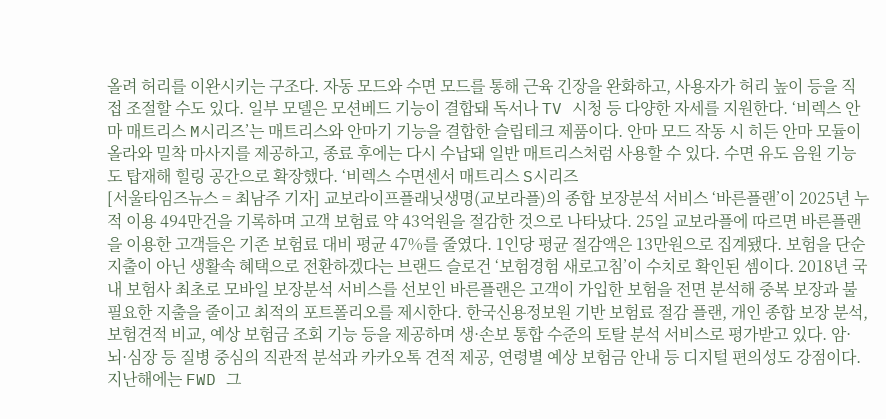올려 허리를 이완시키는 구조다. 자동 모드와 수면 모드를 통해 근육 긴장을 완화하고, 사용자가 허리 높이 등을 직접 조절할 수도 있다. 일부 모델은 모션베드 기능이 결합돼 독서나 TV 시청 등 다양한 자세를 지원한다. ‘비렉스 안마 매트리스 M시리즈’는 매트리스와 안마기 기능을 결합한 슬립테크 제품이다. 안마 모드 작동 시 히든 안마 모듈이 올라와 밀착 마사지를 제공하고, 종료 후에는 다시 수납돼 일반 매트리스처럼 사용할 수 있다. 수면 유도 음원 기능도 탑재해 힐링 공간으로 확장했다. ‘비렉스 수면센서 매트리스 S시리즈
[서울타임즈뉴스 = 최남주 기자] 교보라이프플래닛생명(교보라플)의 종합 보장분석 서비스 ‘바른플랜’이 2025년 누적 이용 494만건을 기록하며 고객 보험료 약 43억원을 절감한 것으로 나타났다. 25일 교보라플에 따르면 바른플랜을 이용한 고객들은 기존 보험료 대비 평균 47%를 줄였다. 1인당 평균 절감액은 13만원으로 집계됐다. 보험을 단순 지출이 아닌 생활속 혜택으로 전환하겠다는 브랜드 슬로건 ‘보험경험 새로고침’이 수치로 확인된 셈이다. 2018년 국내 보험사 최초로 모바일 보장분석 서비스를 선보인 바른플랜은 고객이 가입한 보험을 전면 분석해 중복 보장과 불필요한 지출을 줄이고 최적의 포트폴리오를 제시한다. 한국신용정보원 기반 보험료 절감 플랜, 개인 종합 보장 분석, 보험견적 비교, 예상 보험금 조회 기능 등을 제공하며 생·손보 통합 수준의 토탈 분석 서비스로 평가받고 있다. 암·뇌·심장 등 질병 중심의 직관적 분석과 카카오톡 견적 제공, 연령별 예상 보험금 안내 등 디지털 편의성도 강점이다. 지난해에는 FWD 그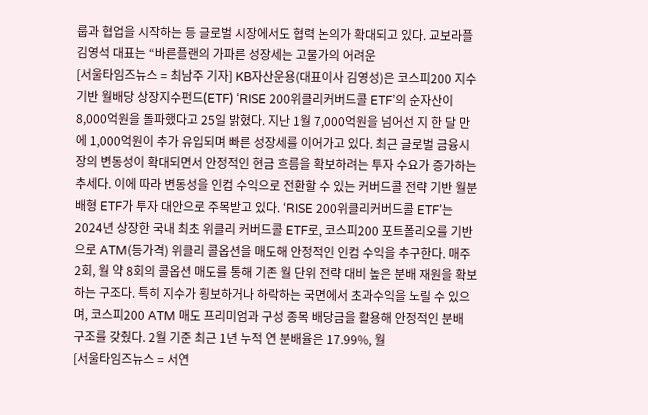룹과 협업을 시작하는 등 글로벌 시장에서도 협력 논의가 확대되고 있다. 교보라플 김영석 대표는 “바른플랜의 가파른 성장세는 고물가의 어려운
[서울타임즈뉴스 = 최남주 기자] KB자산운용(대표이사 김영성)은 코스피200 지수 기반 월배당 상장지수펀드(ETF) ‘RISE 200위클리커버드콜 ETF’의 순자산이 8,000억원을 돌파했다고 25일 밝혔다. 지난 1월 7,000억원을 넘어선 지 한 달 만에 1,000억원이 추가 유입되며 빠른 성장세를 이어가고 있다. 최근 글로벌 금융시장의 변동성이 확대되면서 안정적인 현금 흐름을 확보하려는 투자 수요가 증가하는 추세다. 이에 따라 변동성을 인컴 수익으로 전환할 수 있는 커버드콜 전략 기반 월분배형 ETF가 투자 대안으로 주목받고 있다. ‘RISE 200위클리커버드콜 ETF’는 2024년 상장한 국내 최초 위클리 커버드콜 ETF로, 코스피200 포트폴리오를 기반으로 ATM(등가격) 위클리 콜옵션을 매도해 안정적인 인컴 수익을 추구한다. 매주 2회, 월 약 8회의 콜옵션 매도를 통해 기존 월 단위 전략 대비 높은 분배 재원을 확보하는 구조다. 특히 지수가 횡보하거나 하락하는 국면에서 초과수익을 노릴 수 있으며, 코스피200 ATM 매도 프리미엄과 구성 종목 배당금을 활용해 안정적인 분배 구조를 갖췄다. 2월 기준 최근 1년 누적 연 분배율은 17.99%, 월
[서울타임즈뉴스 = 서연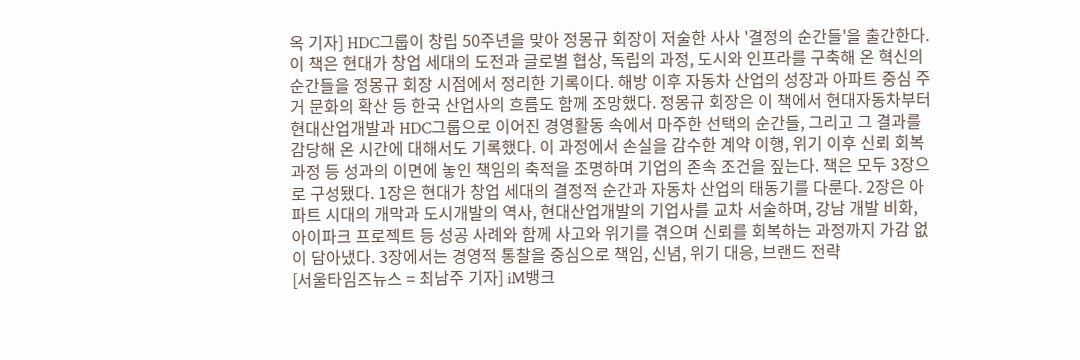옥 기자] HDC그룹이 창립 50주년을 맞아 정몽규 회장이 저술한 사사 '결정의 순간들'을 출간한다. 이 책은 현대가 창업 세대의 도전과 글로벌 협상, 독립의 과정, 도시와 인프라를 구축해 온 혁신의 순간들을 정몽규 회장 시점에서 정리한 기록이다. 해방 이후 자동차 산업의 성장과 아파트 중심 주거 문화의 확산 등 한국 산업사의 흐름도 함께 조망했다. 정몽규 회장은 이 책에서 현대자동차부터 현대산업개발과 HDC그룹으로 이어진 경영활동 속에서 마주한 선택의 순간들, 그리고 그 결과를 감당해 온 시간에 대해서도 기록했다. 이 과정에서 손실을 감수한 계약 이행, 위기 이후 신뢰 회복 과정 등 성과의 이면에 놓인 책임의 축적을 조명하며 기업의 존속 조건을 짚는다. 책은 모두 3장으로 구성됐다. 1장은 현대가 창업 세대의 결정적 순간과 자동차 산업의 태동기를 다룬다. 2장은 아파트 시대의 개막과 도시개발의 역사, 현대산업개발의 기업사를 교차 서술하며, 강남 개발 비화, 아이파크 프로젝트 등 성공 사례와 함께 사고와 위기를 겪으며 신뢰를 회복하는 과정까지 가감 없이 담아냈다. 3장에서는 경영적 통찰을 중심으로 책임, 신념, 위기 대응, 브랜드 전략
[서울타임즈뉴스 = 최남주 기자] iM뱅크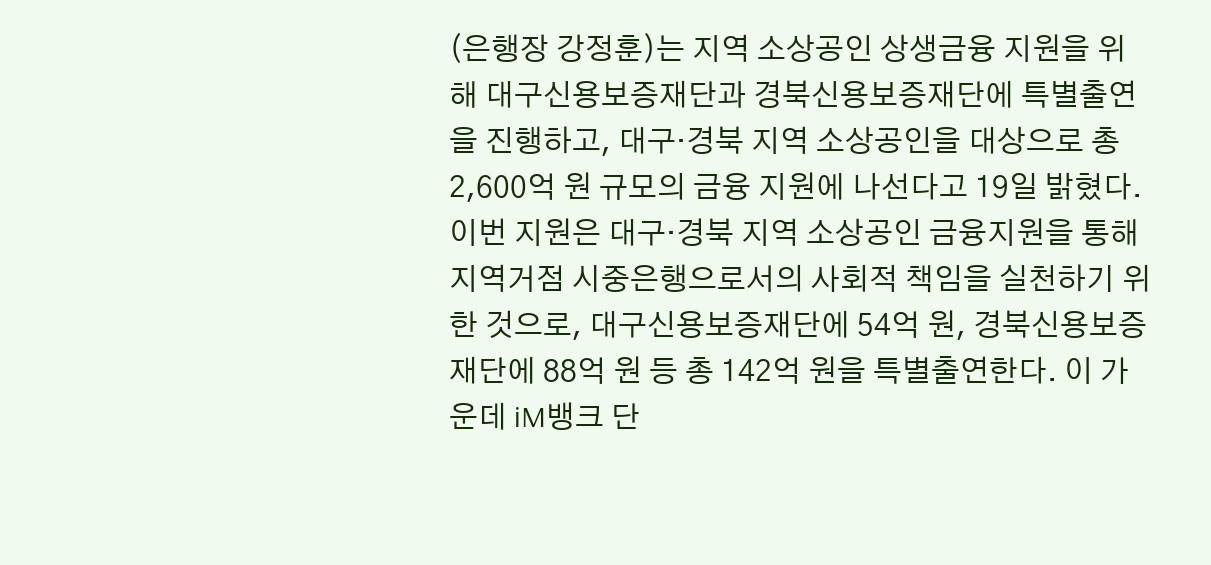(은행장 강정훈)는 지역 소상공인 상생금융 지원을 위해 대구신용보증재단과 경북신용보증재단에 특별출연을 진행하고, 대구·경북 지역 소상공인을 대상으로 총 2,600억 원 규모의 금융 지원에 나선다고 19일 밝혔다. 이번 지원은 대구·경북 지역 소상공인 금융지원을 통해 지역거점 시중은행으로서의 사회적 책임을 실천하기 위한 것으로, 대구신용보증재단에 54억 원, 경북신용보증재단에 88억 원 등 총 142억 원을 특별출연한다. 이 가운데 iM뱅크 단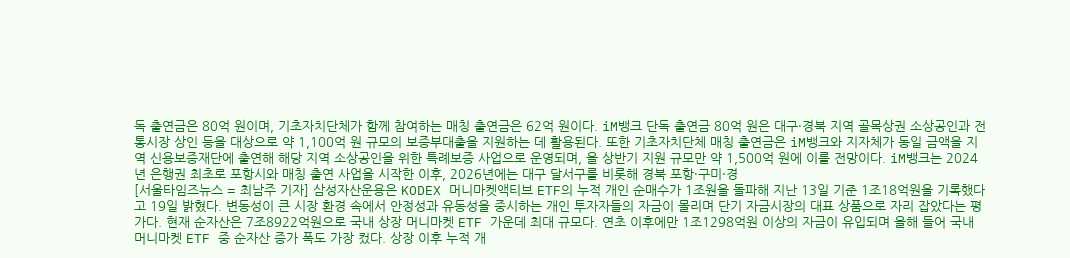독 출연금은 80억 원이며, 기초자치단체가 함께 참여하는 매칭 출연금은 62억 원이다. iM뱅크 단독 출연금 80억 원은 대구·경북 지역 골목상권 소상공인과 전통시장 상인 등을 대상으로 약 1,100억 원 규모의 보증부대출을 지원하는 데 활용된다. 또한 기초자치단체 매칭 출연금은 iM뱅크와 지자체가 동일 금액을 지역 신용보증재단에 출연해 해당 지역 소상공인을 위한 특례보증 사업으로 운영되며, 올 상반기 지원 규모만 약 1,500억 원에 이를 전망이다. iM뱅크는 2024년 은행권 최초로 포항시와 매칭 출연 사업을 시작한 이후, 2026년에는 대구 달서구를 비롯해 경북 포항·구미·경
[서울타임즈뉴스 = 최남주 기자] 삼성자산운용은 KODEX 머니마켓액티브 ETF의 누적 개인 순매수가 1조원을 돌파해 지난 13일 기준 1조18억원을 기록했다고 19일 밝혔다. 변동성이 큰 시장 환경 속에서 안정성과 유동성을 중시하는 개인 투자자들의 자금이 몰리며 단기 자금시장의 대표 상품으로 자리 잡았다는 평가다. 현재 순자산은 7조8922억원으로 국내 상장 머니마켓 ETF 가운데 최대 규모다. 연초 이후에만 1조1298억원 이상의 자금이 유입되며 올해 들어 국내 머니마켓 ETF 중 순자산 증가 폭도 가장 컸다. 상장 이후 누적 개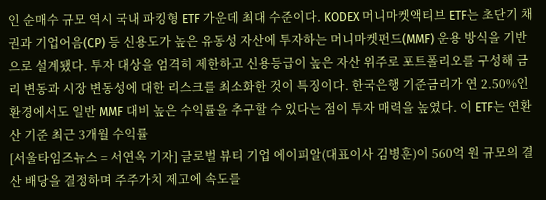인 순매수 규모 역시 국내 파킹형 ETF 가운데 최대 수준이다. KODEX 머니마켓액티브 ETF는 초단기 채권과 기업어음(CP) 등 신용도가 높은 유동성 자산에 투자하는 머니마켓펀드(MMF) 운용 방식을 기반으로 설계됐다. 투자 대상을 엄격히 제한하고 신용등급이 높은 자산 위주로 포트폴리오를 구성해 금리 변동과 시장 변동성에 대한 리스크를 최소화한 것이 특징이다. 한국은행 기준금리가 연 2.50%인 환경에서도 일반 MMF 대비 높은 수익률을 추구할 수 있다는 점이 투자 매력을 높였다. 이 ETF는 연환산 기준 최근 3개월 수익률
[서울타임즈뉴스 = 서연옥 기자] 글로벌 뷰티 기업 에이피알(대표이사 김병훈)이 560억 원 규모의 결산 배당을 결정하며 주주가치 제고에 속도를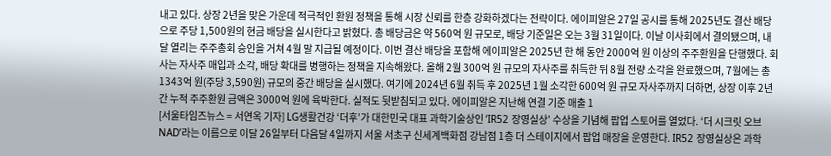내고 있다. 상장 2년을 맞은 가운데 적극적인 환원 정책을 통해 시장 신뢰를 한층 강화하겠다는 전략이다. 에이피알은 27일 공시를 통해 2025년도 결산 배당으로 주당 1,500원의 현금 배당을 실시한다고 밝혔다. 총 배당금은 약 560억 원 규모로, 배당 기준일은 오는 3월 31일이다. 이날 이사회에서 결의됐으며, 내달 열리는 주주총회 승인을 거쳐 4월 말 지급될 예정이다. 이번 결산 배당을 포함해 에이피알은 2025년 한 해 동안 2000억 원 이상의 주주환원을 단행했다. 회사는 자사주 매입과 소각, 배당 확대를 병행하는 정책을 지속해왔다. 올해 2월 300억 원 규모의 자사주를 취득한 뒤 8월 전량 소각을 완료했으며, 7월에는 총 1343억 원(주당 3,590원) 규모의 중간 배당을 실시했다. 여기에 2024년 6월 취득 후 2025년 1월 소각한 600억 원 규모 자사주까지 더하면, 상장 이후 2년간 누적 주주환원 금액은 3000억 원에 육박한다. 실적도 뒷받침되고 있다. 에이피알은 지난해 연결 기준 매출 1
[서울타임즈뉴스 = 서연옥 기자] LG생활건강 ‘더후’가 대한민국 대표 과학기술상인 ‘IR52 장영실상’ 수상을 기념해 팝업 스토어를 열었다. ‘더 시크릿 오브 NAD’라는 이름으로 이달 26일부터 다음달 4일까지 서울 서초구 신세계백화점 강남점 1층 더 스테이지에서 팝업 매장을 운영한다. IR52 장영실상은 과학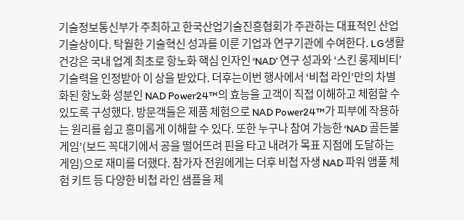기술정보통신부가 주최하고 한국산업기술진흥협회가 주관하는 대표적인 산업기술상이다. 탁월한 기술혁신 성과를 이룬 기업과 연구기관에 수여한다. LG생활건강은 국내 업계 최초로 항노화 핵심 인자인 ‘NAD’ 연구 성과와 ‘스킨 롱제비티’기술력을 인정받아 이 상을 받았다. 더후는이번 행사에서 ‘비첩 라인’만의 차별화된 항노화 성분인 NAD Power24™의 효능을 고객이 직접 이해하고 체험할 수 있도록 구성했다. 방문객들은 제품 체험으로 NAD Power24™가 피부에 작용하는 원리를 쉽고 흥미롭게 이해할 수 있다. 또한 누구나 참여 가능한 ‘NAD 골든볼 게임’(보드 꼭대기에서 공을 떨어뜨려 핀을 타고 내려가 목표 지점에 도달하는 게임)으로 재미를 더했다. 참가자 전원에게는 더후 비첩 자생 NAD 파워 앰풀 체험 키트 등 다양한 비첩 라인 샘플을 제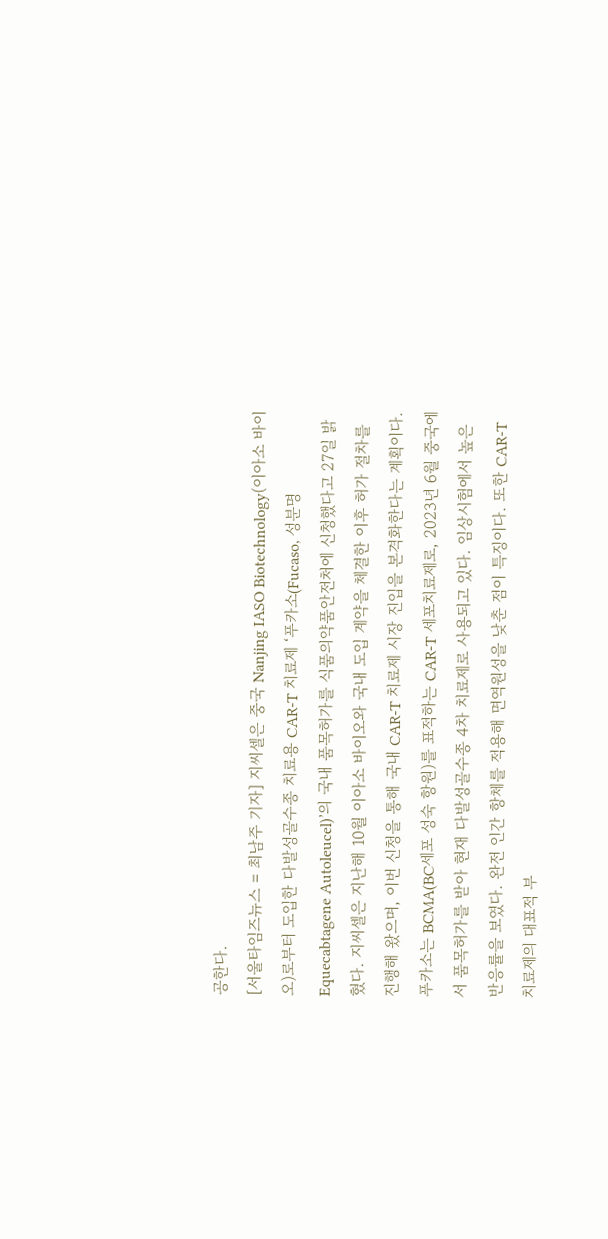공한다.
[서울타임즈뉴스 = 최남주 기자] 지씨셀은 중국 Nanjing IASO Biotechnology(이아소 바이오)로부터 도입한 다발성골수종 치료용 CAR-T 치료제 ‘푸카소(Fucaso, 성분명 Equecabtagene Autoleucel)’의 국내 품목허가를 식품의약품안전처에 신청했다고 27일 밝혔다. 지씨셀은 지난해 10월 이아소 바이오와 국내 도입 계약을 체결한 이후 허가 절차를 진행해 왔으며, 이번 신청을 통해 국내 CAR-T 치료제 시장 진입을 본격화한다는 계획이다. 푸카소는 BCMA(BC세포 성숙 항원)를 표적하는 CAR-T 세포치료제로, 2023년 6월 중국에서 품목허가를 받아 현재 다발성골수종 4차 치료제로 사용되고 있다. 임상시험에서 높은 반응률을 보였다. 완전 인간 항체를 적용해 면역원성을 낮춘 점이 특징이다. 또한 CAR-T 치료제의 대표적 부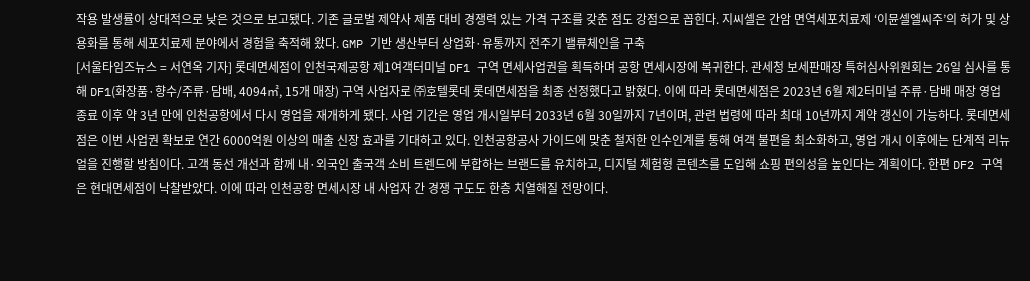작용 발생률이 상대적으로 낮은 것으로 보고됐다. 기존 글로벌 제약사 제품 대비 경쟁력 있는 가격 구조를 갖춘 점도 강점으로 꼽힌다. 지씨셀은 간암 면역세포치료제 ‘이뮨셀엘씨주’의 허가 및 상용화를 통해 세포치료제 분야에서 경험을 축적해 왔다. GMP 기반 생산부터 상업화·유통까지 전주기 밸류체인을 구축
[서울타임즈뉴스 = 서연옥 기자] 롯데면세점이 인천국제공항 제1여객터미널 DF1 구역 면세사업권을 획득하며 공항 면세시장에 복귀한다. 관세청 보세판매장 특허심사위원회는 26일 심사를 통해 DF1(화장품·향수/주류·담배, 4094㎡, 15개 매장) 구역 사업자로 ㈜호텔롯데 롯데면세점을 최종 선정했다고 밝혔다. 이에 따라 롯데면세점은 2023년 6월 제2터미널 주류·담배 매장 영업 종료 이후 약 3년 만에 인천공항에서 다시 영업을 재개하게 됐다. 사업 기간은 영업 개시일부터 2033년 6월 30일까지 7년이며, 관련 법령에 따라 최대 10년까지 계약 갱신이 가능하다. 롯데면세점은 이번 사업권 확보로 연간 6000억원 이상의 매출 신장 효과를 기대하고 있다. 인천공항공사 가이드에 맞춘 철저한 인수인계를 통해 여객 불편을 최소화하고, 영업 개시 이후에는 단계적 리뉴얼을 진행할 방침이다. 고객 동선 개선과 함께 내·외국인 출국객 소비 트렌드에 부합하는 브랜드를 유치하고, 디지털 체험형 콘텐츠를 도입해 쇼핑 편의성을 높인다는 계획이다. 한편 DF2 구역은 현대면세점이 낙찰받았다. 이에 따라 인천공항 면세시장 내 사업자 간 경쟁 구도도 한층 치열해질 전망이다.